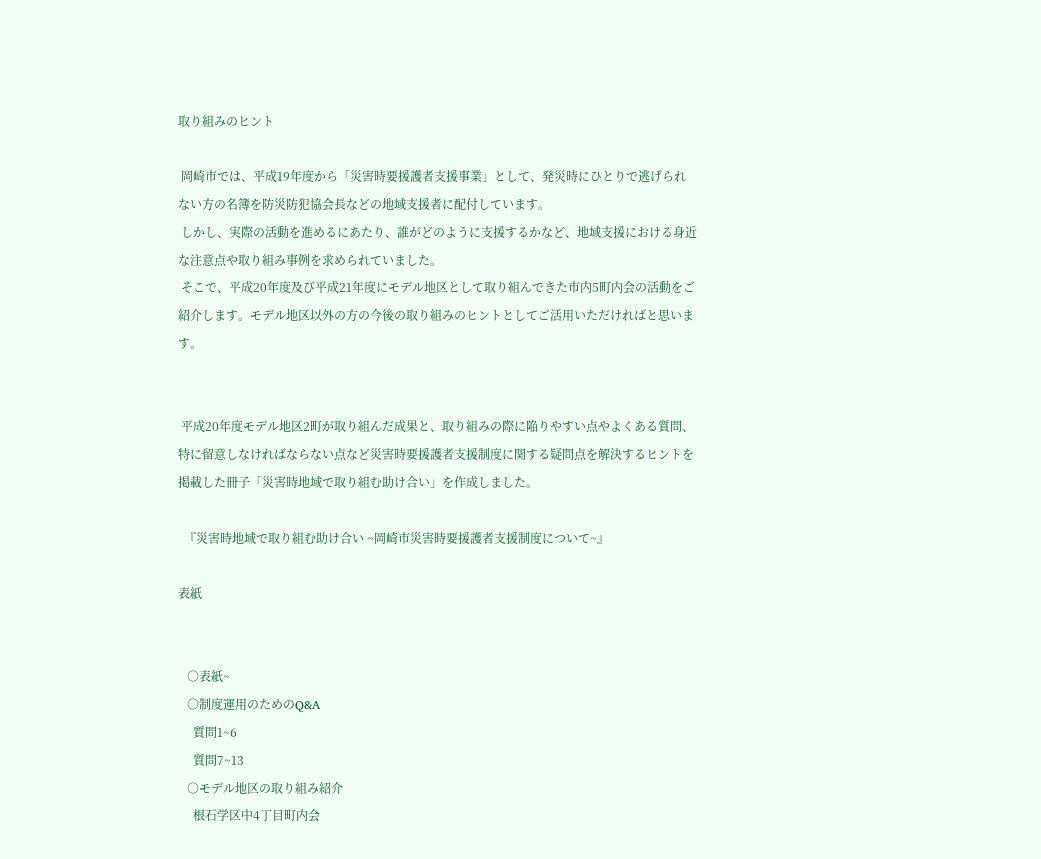取り組みのヒント

 岡崎市では、平成19年度から「災害時要援護者支援事業」として、発災時にひとりで逃げられない方の名簿を防災防犯協会長などの地域支援者に配付しています。
 しかし、実際の活動を進めるにあたり、誰がどのように支援するかなど、地域支援における身近な注意点や取り組み事例を求められていました。
 そこで、平成20年度及び平成21年度にモデル地区として取り組んできた市内5町内会の活動をご紹介します。モデル地区以外の方の今後の取り組みのヒントとしてご活用いただければと思います。


 平成20年度モデル地区2町が取り組んだ成果と、取り組みの際に陥りやすい点やよくある質問、特に留意しなければならない点など災害時要援護者支援制度に関する疑問点を解決するヒントを掲載した冊子「災害時地域で取り組む助け合い」を作成しました。

  『災害時地域で取り組む助け合い ~岡崎市災害時要援護者支援制度について~』

表紙


   ○表紙~
   ○制度運用のためのQ&A
     質問1~6
     質問7~13
   ○モデル地区の取り組み紹介
     根石学区中4丁目町内会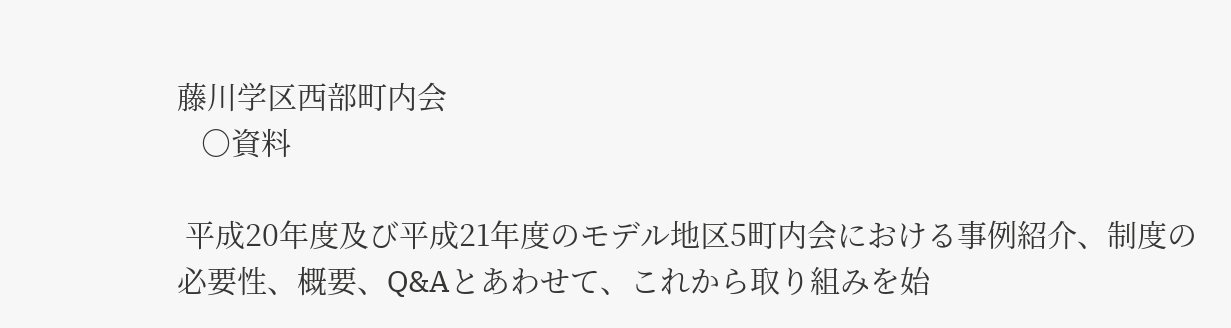藤川学区西部町内会
   ○資料

 平成20年度及び平成21年度のモデル地区5町内会における事例紹介、制度の必要性、概要、Q&Aとあわせて、これから取り組みを始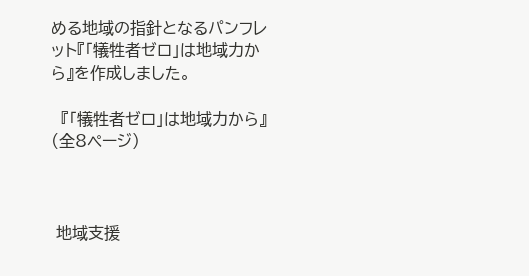める地域の指針となるパンフレット『「犠牲者ゼロ」は地域力から』を作成しました。

  『「犠牲者ゼロ」は地域力から』(全8ページ)



 地域支援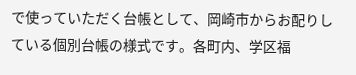で使っていただく台帳として、岡崎市からお配りしている個別台帳の様式です。各町内、学区福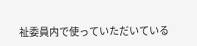祉委員内で使っていただいている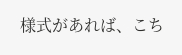様式があれば、こち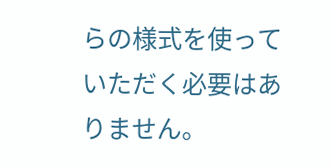らの様式を使っていただく必要はありません。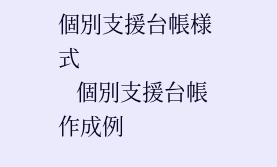個別支援台帳様式
   個別支援台帳作成例